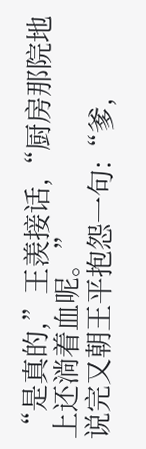“是真的,”王羡接话,“厨房那院地上还淌着血呢。”
说完又朝王平抱怨一句:“爹,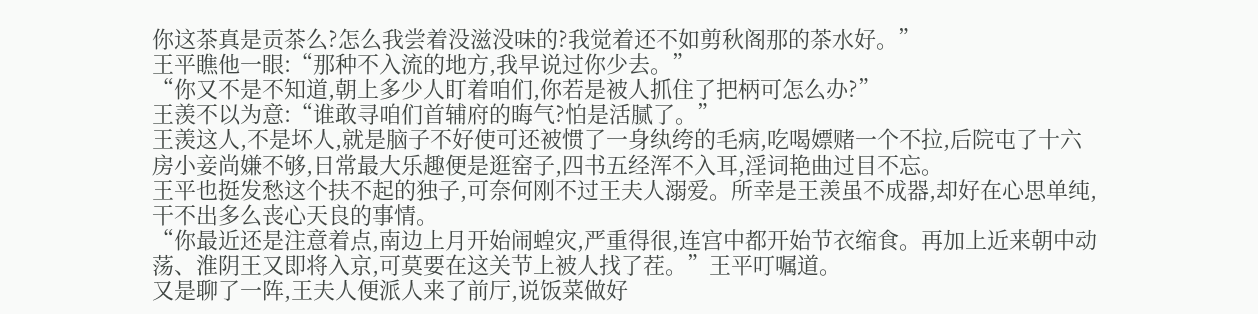你这茶真是贡茶么?怎么我尝着没滋没味的?我觉着还不如剪秋阁那的茶水好。”
王平瞧他一眼:“那种不入流的地方,我早说过你少去。”
“你又不是不知道,朝上多少人盯着咱们,你若是被人抓住了把柄可怎么办?”
王羡不以为意:“谁敢寻咱们首辅府的晦气?怕是活腻了。”
王羡这人,不是坏人,就是脑子不好使可还被惯了一身纨绔的毛病,吃喝嫖赌一个不拉,后院屯了十六房小妾尚嫌不够,日常最大乐趣便是逛窑子,四书五经浑不入耳,淫词艳曲过目不忘。
王平也挺发愁这个扶不起的独子,可奈何刚不过王夫人溺爱。所幸是王羡虽不成器,却好在心思单纯,干不出多么丧心天良的事情。
“你最近还是注意着点,南边上月开始闹蝗灾,严重得很,连宫中都开始节衣缩食。再加上近来朝中动荡、淮阴王又即将入京,可莫要在这关节上被人找了茬。”王平叮嘱道。
又是聊了一阵,王夫人便派人来了前厅,说饭菜做好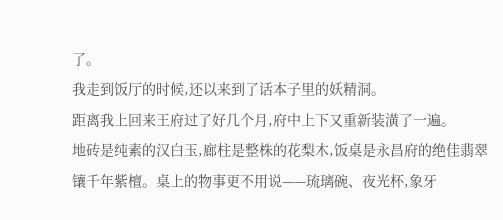了。
我走到饭厅的时候,还以来到了话本子里的妖精洞。
距离我上回来王府过了好几个月,府中上下又重新装潢了一遍。
地砖是纯素的汉白玉,廊柱是整株的花梨木,饭桌是永昌府的绝佳翡翠镶千年紫檀。桌上的物事更不用说——琉璃碗、夜光杯,象牙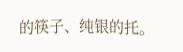的筷子、纯银的托。